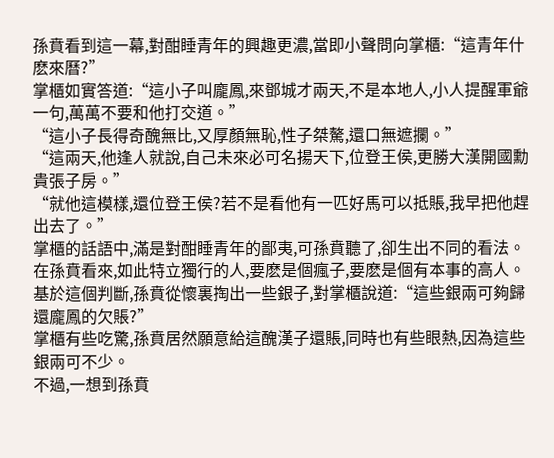孫賁看到這一幕,對酣睡青年的興趣更濃,當即小聲問向掌櫃:“這青年什麽來曆?”
掌櫃如實答道:“這小子叫龐鳳,來鄧城才兩天,不是本地人,小人提醒軍爺一句,萬萬不要和他打交道。”
“這小子長得奇醜無比,又厚顏無恥,性子桀驁,還口無遮攔。”
“這兩天,他逢人就說,自己未來必可名揚天下,位登王侯,更勝大漢開國勳貴張子房。”
“就他這模樣,還位登王侯?若不是看他有一匹好馬可以抵賬,我早把他趕出去了。”
掌櫃的話語中,滿是對酣睡青年的鄙夷,可孫賁聽了,卻生出不同的看法。
在孫賁看來,如此特立獨行的人,要麽是個瘋子,要麽是個有本事的高人。
基於這個判斷,孫賁從懷裏掏出一些銀子,對掌櫃說道:“這些銀兩可夠歸還龐鳳的欠賬?”
掌櫃有些吃驚,孫賁居然願意給這醜漢子還賬,同時也有些眼熱,因為這些銀兩可不少。
不過,一想到孫賁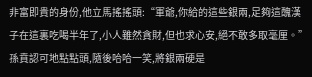非富即貴的身份,他立馬搖搖頭:“軍爺,你給的這些銀兩,足夠這醜漢子在這裏吃喝半年了,小人雖然貪財,但也求心安,絕不敢多取毫厘。”
孫賁認可地點點頭,隨後哈哈一笑,將銀兩硬是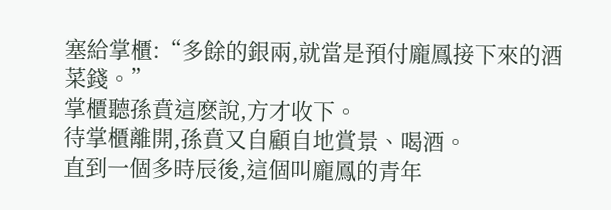塞給掌櫃:“多餘的銀兩,就當是預付龐鳳接下來的酒菜錢。”
掌櫃聽孫賁這麽說,方才收下。
待掌櫃離開,孫賁又自顧自地賞景、喝酒。
直到一個多時辰後,這個叫龐鳳的青年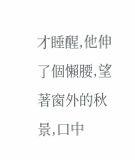才睡醒,他伸了個懶腰,望著窗外的秋景,口中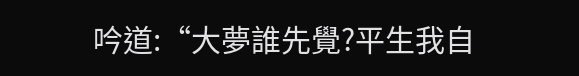吟道:“大夢誰先覺?平生我自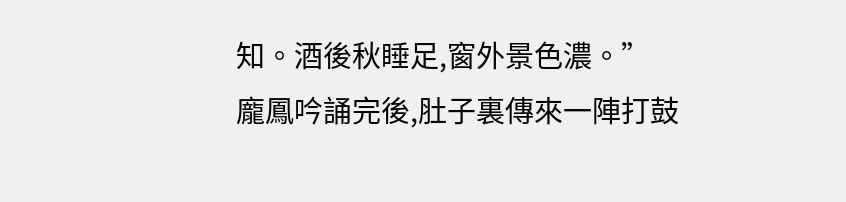知。酒後秋睡足,窗外景色濃。”
龐鳳吟誦完後,肚子裏傳來一陣打鼓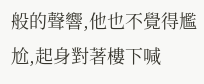般的聲響,他也不覺得尷尬,起身對著樓下喊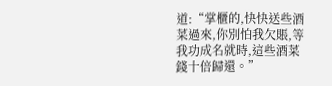道:“掌櫃的,快快送些酒菜過來,你別怕我欠賬,等我功成名就時,這些酒菜錢十倍歸還。”